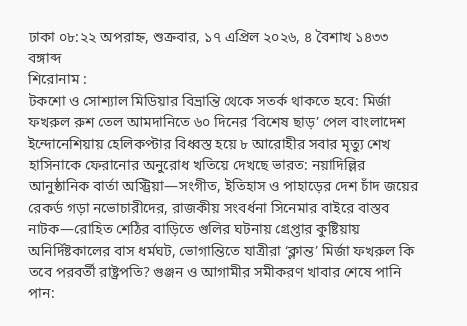ঢাকা ০৮:২২ অপরাহ্ন, শুক্রবার, ১৭ এপ্রিল ২০২৬, ৪ বৈশাখ ১৪৩৩ বঙ্গাব্দ
শিরোনাম :
টকশো ও সোশ্যাল মিডিয়ার বিভ্রান্তি থেকে সতর্ক থাকতে হবে: মির্জা ফখরুল রুশ তেল আমদানিতে ৬০ দিনের ‘বিশেষ ছাড়’ পেল বাংলাদেশ ইন্দোনেশিয়ায় হেলিকপ্টার বিধ্বস্ত হয়ে ৮ আরোহীর সবার মৃত্যু শেখ হাসিনাকে ফেরানোর অনুরোধ খতিয়ে দেখছে ভারত: নয়াদিল্লির আনুষ্ঠানিক বার্তা অস্ট্রিয়া—সংগীত, ইতিহাস ও পাহাড়ের দেশ চাঁদ জয়ের রেকর্ড গড়া নভোচারীদের, রাজকীয় সংবর্ধনা সিনেমার বাইরে বাস্তব নাটক—রোহিত শেঠির বাড়িতে গুলির ঘটনায় গ্রেপ্তার কুষ্টিয়ায় অনির্দিষ্টকালের বাস ধর্মঘট, ভোগান্তিতে যাত্রীরা ‘ক্লান্ত’ মির্জা ফখরুল কি তবে পরবর্তী রাষ্ট্রপতি? গুঞ্জন ও আগামীর সমীকরণ খাবার শেষে পানি পান: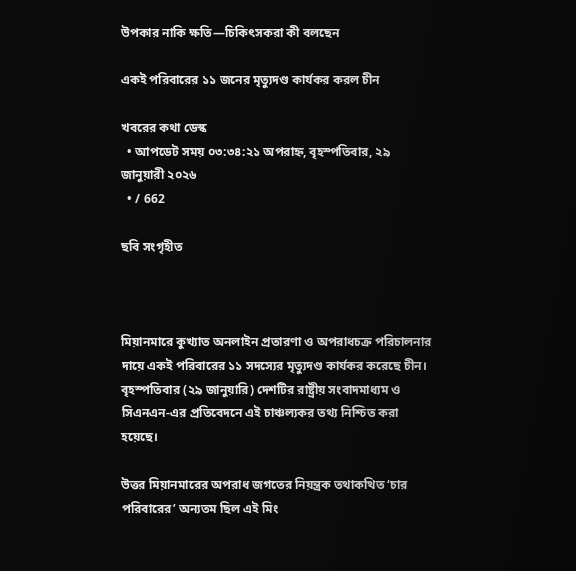উপকার নাকি ক্ষতি—চিকিৎসকরা কী বলছেন

একই পরিবারের ১১ জনের মৃত্যুদণ্ড কার্যকর করল চীন

খবরের কথা ডেস্ক
  • আপডেট সময় ০৩:৩৪:২১ অপরাহ্ন, বৃহস্পতিবার, ২৯ জানুয়ারী ২০২৬
  • / 662

ছবি সংগৃহীত



মিয়ানমারে কুখ্যাত অনলাইন প্রতারণা ও অপরাধচক্র পরিচালনার দায়ে একই পরিবারের ১১ সদস্যের মৃত্যুদণ্ড কার্যকর করেছে চীন। বৃহস্পতিবার (২৯ জানুয়ারি) দেশটির রাষ্ট্রীয় সংবাদমাধ্যম ও সিএনএন-এর প্রতিবেদনে এই চাঞ্চল্যকর তথ্য নিশ্চিত করা হয়েছে।

উত্তর মিয়ানমারের অপরাধ জগতের নিয়ন্ত্রক তথাকথিত ‘চার পরিবারের’ অন্যতম ছিল এই মিং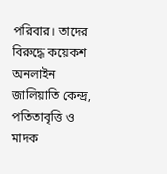পরিবার। তাদের বিরুদ্ধে কয়েকশ অনলাইন জালিয়াতি কেন্দ্র, পতিতাবৃত্তি ও মাদক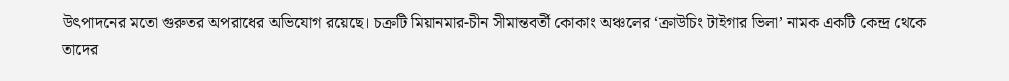উৎপাদনের মতো গুরুতর অপরাধের অভিযোগ রয়েছে। চক্রটি মিয়ানমার-চীন সীমান্তবর্তী কোকাং অঞ্চলের ‘ক্রাউচিং টাইগার ভিলা’ নামক একটি কেন্দ্র থেকে তাদের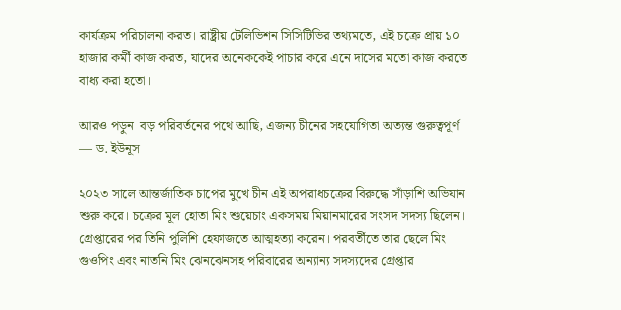কার্যক্রম পরিচালনা করত। রাষ্ট্রীয় টেলিভিশন সিসিটিভির তথ্যমতে, এই চক্রে প্রায় ১০ হাজার কর্মী কাজ করত, যাদের অনেককেই পাচার করে এনে দাসের মতো কাজ করতে বাধ্য করা হতো।

আরও পড়ুন  বড় পরিবর্তনের পথে আছি, এজন্য চীনের সহযোগিতা অত্যন্ত গুরুত্বপূর্ণ — ড. ইউনূস

২০২৩ সালে আন্তর্জাতিক চাপের মুখে চীন এই অপরাধচক্রের বিরুদ্ধে সাঁড়াশি অভিযান শুরু করে। চক্রের মূল হোতা মিং শুয়েচাং একসময় মিয়ানমারের সংসদ সদস্য ছিলেন। গ্রেপ্তারের পর তিনি পুলিশি হেফাজতে আত্মহত্যা করেন। পরবর্তীতে তার ছেলে মিং গুওপিং এবং নাতনি মিং ঝেনঝেনসহ পরিবারের অন্যান্য সদস্যদের গ্রেপ্তার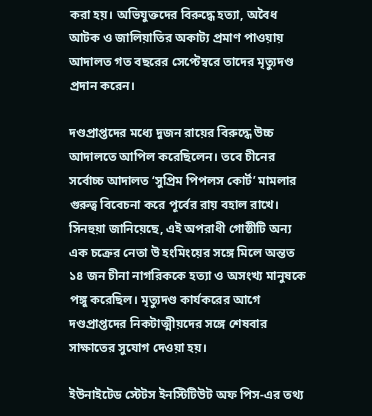করা হয়। অভিযুক্তদের বিরুদ্ধে হত্যা, অবৈধ আটক ও জালিয়াতির অকাট্য প্রমাণ পাওয়ায় আদালত গত বছরের সেপ্টেম্বরে তাদের মৃত্যুদণ্ড প্রদান করেন।

দণ্ডপ্রাপ্তদের মধ্যে দুজন রায়ের বিরুদ্ধে উচ্চ আদালতে আপিল করেছিলেন। তবে চীনের সর্বোচ্চ আদালত ‘সুপ্রিম পিপলস কোর্ট’ মামলার গুরুত্ব বিবেচনা করে পূর্বের রায় বহাল রাখে। সিনহুয়া জানিয়েছে, এই অপরাধী গোষ্ঠীটি অন্য এক চক্রের নেতা উ হংমিংয়ের সঙ্গে মিলে অন্তত ১৪ জন চীনা নাগরিককে হত্যা ও অসংখ্য মানুষকে পঙ্গু করেছিল। মৃত্যুদণ্ড কার্যকরের আগে দণ্ডপ্রাপ্তদের নিকটাত্মীয়দের সঙ্গে শেষবার সাক্ষাতের সুযোগ দেওয়া হয়।

ইউনাইটেড স্টেটস ইনস্টিটিউট অফ পিস-এর তথ্য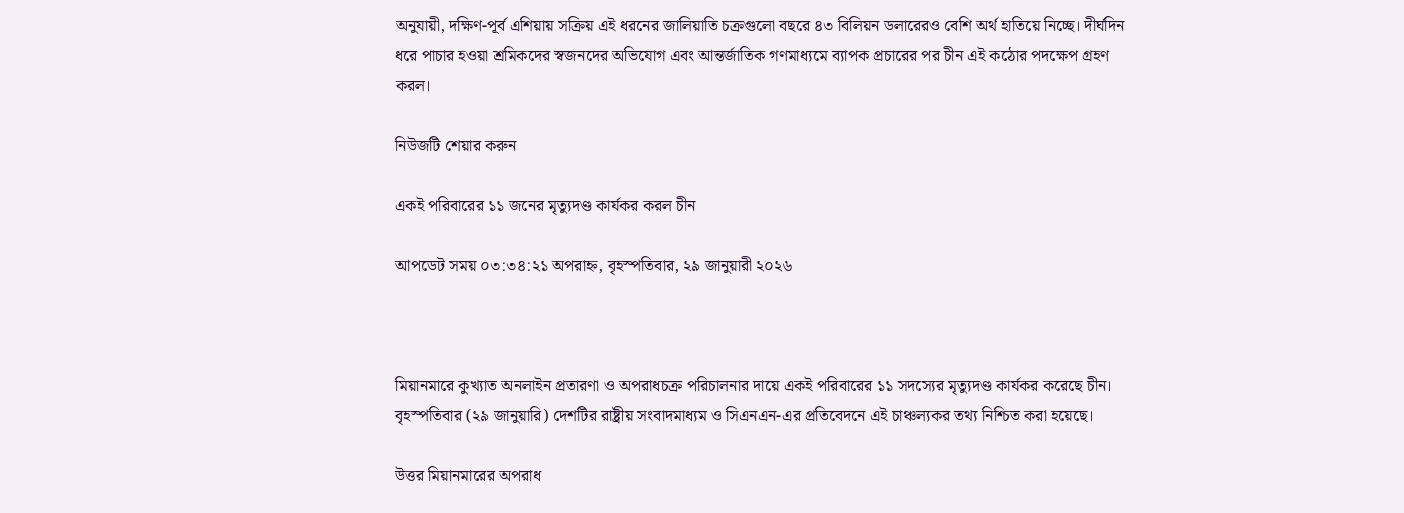অনুযায়ী, দক্ষিণ-পূর্ব এশিয়ায় সক্রিয় এই ধরনের জালিয়াতি চক্রগুলো বছরে ৪৩ বিলিয়ন ডলারেরও বেশি অর্থ হাতিয়ে নিচ্ছে। দীর্ঘদিন ধরে পাচার হওয়া শ্রমিকদের স্বজনদের অভিযোগ এবং আন্তর্জাতিক গণমাধ্যমে ব্যাপক প্রচারের পর চীন এই কঠোর পদক্ষেপ গ্রহণ করল।

নিউজটি শেয়ার করুন

একই পরিবারের ১১ জনের মৃত্যুদণ্ড কার্যকর করল চীন

আপডেট সময় ০৩:৩৪:২১ অপরাহ্ন, বৃহস্পতিবার, ২৯ জানুয়ারী ২০২৬



মিয়ানমারে কুখ্যাত অনলাইন প্রতারণা ও অপরাধচক্র পরিচালনার দায়ে একই পরিবারের ১১ সদস্যের মৃত্যুদণ্ড কার্যকর করেছে চীন। বৃহস্পতিবার (২৯ জানুয়ারি) দেশটির রাষ্ট্রীয় সংবাদমাধ্যম ও সিএনএন-এর প্রতিবেদনে এই চাঞ্চল্যকর তথ্য নিশ্চিত করা হয়েছে।

উত্তর মিয়ানমারের অপরাধ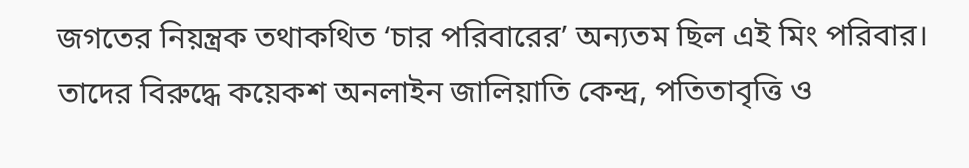জগতের নিয়ন্ত্রক তথাকথিত ‘চার পরিবারের’ অন্যতম ছিল এই মিং পরিবার। তাদের বিরুদ্ধে কয়েকশ অনলাইন জালিয়াতি কেন্দ্র, পতিতাবৃত্তি ও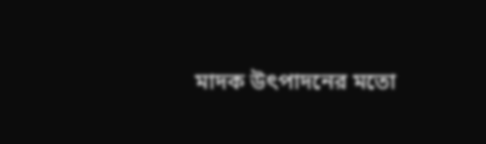মাদক উৎপাদনের মতো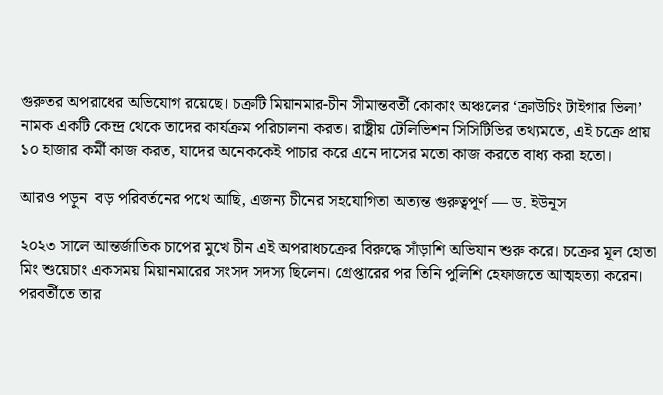গুরুতর অপরাধের অভিযোগ রয়েছে। চক্রটি মিয়ানমার-চীন সীমান্তবর্তী কোকাং অঞ্চলের ‘ক্রাউচিং টাইগার ভিলা’ নামক একটি কেন্দ্র থেকে তাদের কার্যক্রম পরিচালনা করত। রাষ্ট্রীয় টেলিভিশন সিসিটিভির তথ্যমতে, এই চক্রে প্রায় ১০ হাজার কর্মী কাজ করত, যাদের অনেককেই পাচার করে এনে দাসের মতো কাজ করতে বাধ্য করা হতো।

আরও পড়ুন  বড় পরিবর্তনের পথে আছি, এজন্য চীনের সহযোগিতা অত্যন্ত গুরুত্বপূর্ণ — ড. ইউনূস

২০২৩ সালে আন্তর্জাতিক চাপের মুখে চীন এই অপরাধচক্রের বিরুদ্ধে সাঁড়াশি অভিযান শুরু করে। চক্রের মূল হোতা মিং শুয়েচাং একসময় মিয়ানমারের সংসদ সদস্য ছিলেন। গ্রেপ্তারের পর তিনি পুলিশি হেফাজতে আত্মহত্যা করেন। পরবর্তীতে তার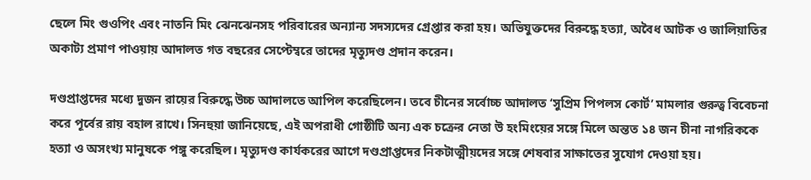ছেলে মিং গুওপিং এবং নাতনি মিং ঝেনঝেনসহ পরিবারের অন্যান্য সদস্যদের গ্রেপ্তার করা হয়। অভিযুক্তদের বিরুদ্ধে হত্যা, অবৈধ আটক ও জালিয়াতির অকাট্য প্রমাণ পাওয়ায় আদালত গত বছরের সেপ্টেম্বরে তাদের মৃত্যুদণ্ড প্রদান করেন।

দণ্ডপ্রাপ্তদের মধ্যে দুজন রায়ের বিরুদ্ধে উচ্চ আদালতে আপিল করেছিলেন। তবে চীনের সর্বোচ্চ আদালত ‘সুপ্রিম পিপলস কোর্ট’ মামলার গুরুত্ব বিবেচনা করে পূর্বের রায় বহাল রাখে। সিনহুয়া জানিয়েছে, এই অপরাধী গোষ্ঠীটি অন্য এক চক্রের নেতা উ হংমিংয়ের সঙ্গে মিলে অন্তত ১৪ জন চীনা নাগরিককে হত্যা ও অসংখ্য মানুষকে পঙ্গু করেছিল। মৃত্যুদণ্ড কার্যকরের আগে দণ্ডপ্রাপ্তদের নিকটাত্মীয়দের সঙ্গে শেষবার সাক্ষাতের সুযোগ দেওয়া হয়।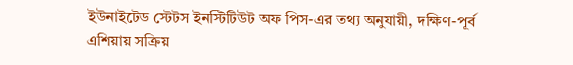ইউনাইটেড স্টেটস ইনস্টিটিউট অফ পিস-এর তথ্য অনুযায়ী, দক্ষিণ-পূর্ব এশিয়ায় সক্রিয়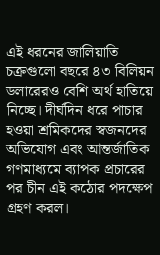এই ধরনের জালিয়াতি চক্রগুলো বছরে ৪৩ বিলিয়ন ডলারেরও বেশি অর্থ হাতিয়ে নিচ্ছে। দীর্ঘদিন ধরে পাচার হওয়া শ্রমিকদের স্বজনদের অভিযোগ এবং আন্তর্জাতিক গণমাধ্যমে ব্যাপক প্রচারের পর চীন এই কঠোর পদক্ষেপ গ্রহণ করল।